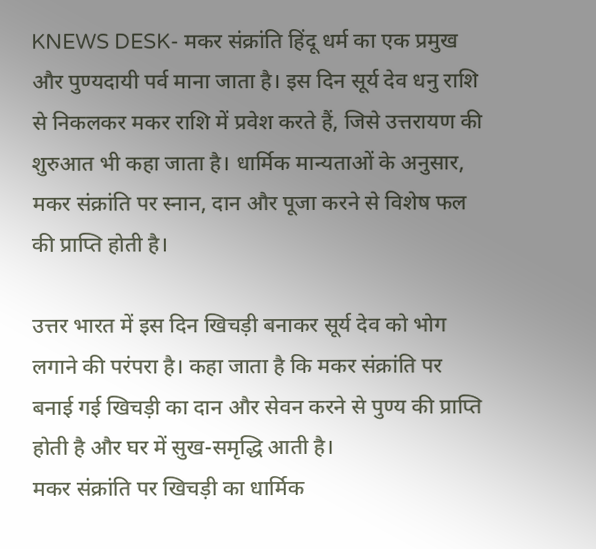KNEWS DESK- मकर संक्रांति हिंदू धर्म का एक प्रमुख और पुण्यदायी पर्व माना जाता है। इस दिन सूर्य देव धनु राशि से निकलकर मकर राशि में प्रवेश करते हैं, जिसे उत्तरायण की शुरुआत भी कहा जाता है। धार्मिक मान्यताओं के अनुसार, मकर संक्रांति पर स्नान, दान और पूजा करने से विशेष फल की प्राप्ति होती है।

उत्तर भारत में इस दिन खिचड़ी बनाकर सूर्य देव को भोग लगाने की परंपरा है। कहा जाता है कि मकर संक्रांति पर बनाई गई खिचड़ी का दान और सेवन करने से पुण्य की प्राप्ति होती है और घर में सुख-समृद्धि आती है।
मकर संक्रांति पर खिचड़ी का धार्मिक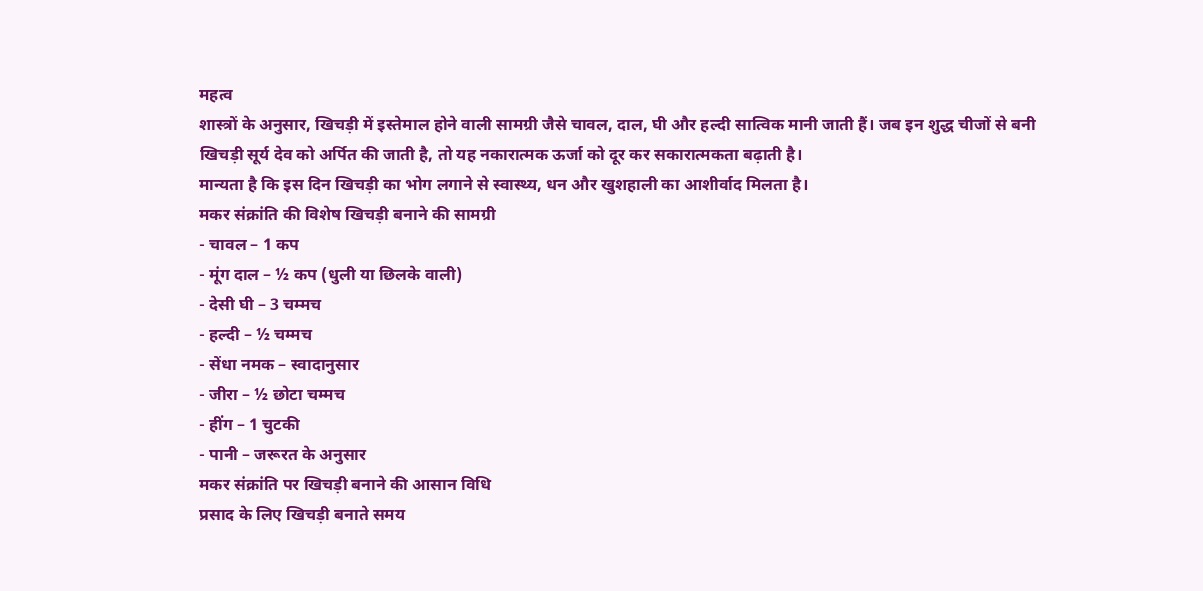महत्व
शास्त्रों के अनुसार, खिचड़ी में इस्तेमाल होने वाली सामग्री जैसे चावल, दाल, घी और हल्दी सात्विक मानी जाती हैं। जब इन शुद्ध चीजों से बनी खिचड़ी सूर्य देव को अर्पित की जाती है, तो यह नकारात्मक ऊर्जा को दूर कर सकारात्मकता बढ़ाती है।
मान्यता है कि इस दिन खिचड़ी का भोग लगाने से स्वास्थ्य, धन और खुशहाली का आशीर्वाद मिलता है।
मकर संक्रांति की विशेष खिचड़ी बनाने की सामग्री
- चावल – 1 कप
- मूंग दाल – ½ कप (धुली या छिलके वाली)
- देसी घी – 3 चम्मच
- हल्दी – ½ चम्मच
- सेंधा नमक – स्वादानुसार
- जीरा – ½ छोटा चम्मच
- हींग – 1 चुटकी
- पानी – जरूरत के अनुसार
मकर संक्रांति पर खिचड़ी बनाने की आसान विधि
प्रसाद के लिए खिचड़ी बनाते समय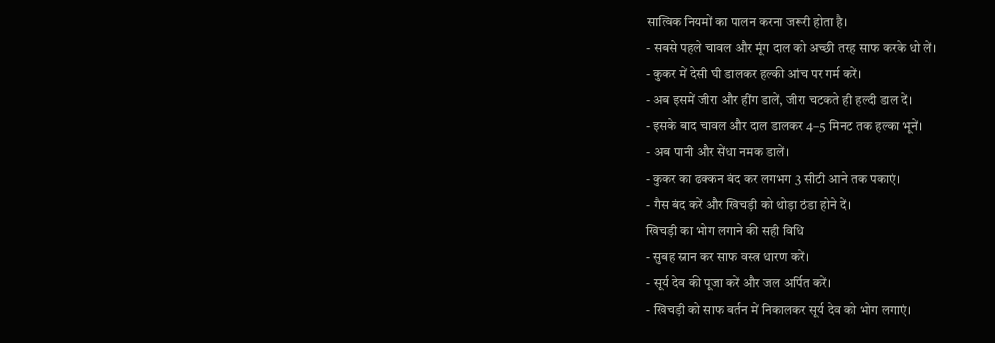सात्विक नियमों का पालन करना जरूरी होता है।
- सबसे पहले चावल और मूंग दाल को अच्छी तरह साफ करके धो लें।
- कुकर में देसी घी डालकर हल्की आंच पर गर्म करें।
- अब इसमें जीरा और हींग डालें, जीरा चटकते ही हल्दी डाल दें।
- इसके बाद चावल और दाल डालकर 4–5 मिनट तक हल्का भूनें।
- अब पानी और सेंधा नमक डालें।
- कुकर का ढक्कन बंद कर लगभग 3 सीटी आने तक पकाएं।
- गैस बंद करें और खिचड़ी को थोड़ा ठंडा होने दें।
खिचड़ी का भोग लगाने की सही विधि
- सुबह स्नान कर साफ वस्त्र धारण करें।
- सूर्य देव की पूजा करें और जल अर्पित करें।
- खिचड़ी को साफ बर्तन में निकालकर सूर्य देव को भोग लगाएं।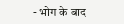- भोग के बाद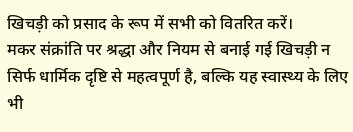खिचड़ी को प्रसाद के रूप में सभी को वितरित करें।
मकर संक्रांति पर श्रद्धा और नियम से बनाई गई खिचड़ी न सिर्फ धार्मिक दृष्टि से महत्वपूर्ण है, बल्कि यह स्वास्थ्य के लिए भी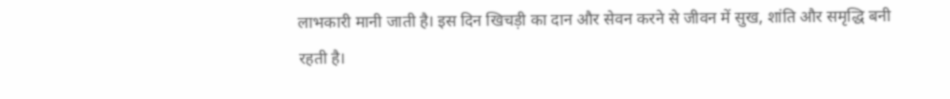लाभकारी मानी जाती है। इस दिन खिचड़ी का दान और सेवन करने से जीवन में सुख, शांति और समृद्धि बनी रहती है।